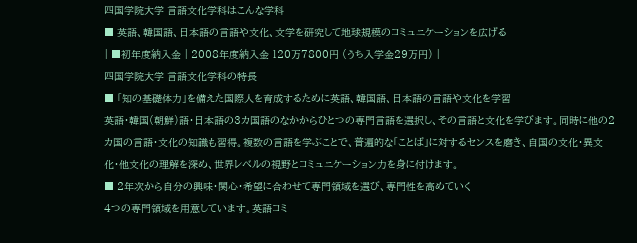四国学院大学 言語文化学科はこんな学科
■ 英語、韓国語、日本語の言語や文化、文学を研究して地球規模のコミュニケーションを広げる
| ■初年度納入金 | 2008年度納入金 120万7800円 (うち入学金29万円) |
四国学院大学 言語文化学科の特長
■ 「知の基礎体力」を備えた国際人を育成するために英語、韓国語、日本語の言語や文化を学習
英語・韓国(朝鮮)語・日本語の3カ国語のなかからひとつの専門言語を選択し、その言語と文化を学びます。同時に他の2カ国の言語・文化の知識も習得。複数の言語を学ぶことで、普遍的な「ことば」に対するセンスを磨き、自国の文化・異文化・他文化の理解を深め、世界レベルの視野とコミュニケーション力を身に付けます。
■ 2年次から自分の興味・関心・希望に合わせて専門領域を選び、専門性を高めていく
4つの専門領域を用意しています。英語コミ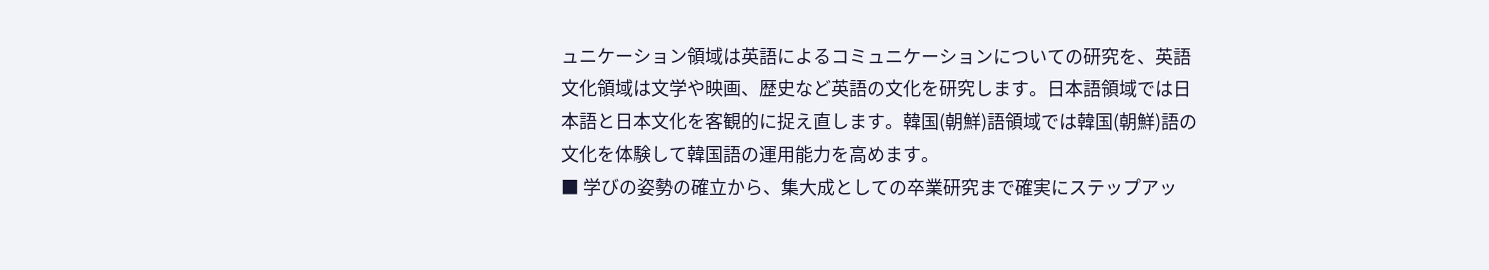ュニケーション領域は英語によるコミュニケーションについての研究を、英語文化領域は文学や映画、歴史など英語の文化を研究します。日本語領域では日本語と日本文化を客観的に捉え直します。韓国(朝鮮)語領域では韓国(朝鮮)語の文化を体験して韓国語の運用能力を高めます。
■ 学びの姿勢の確立から、集大成としての卒業研究まで確実にステップアッ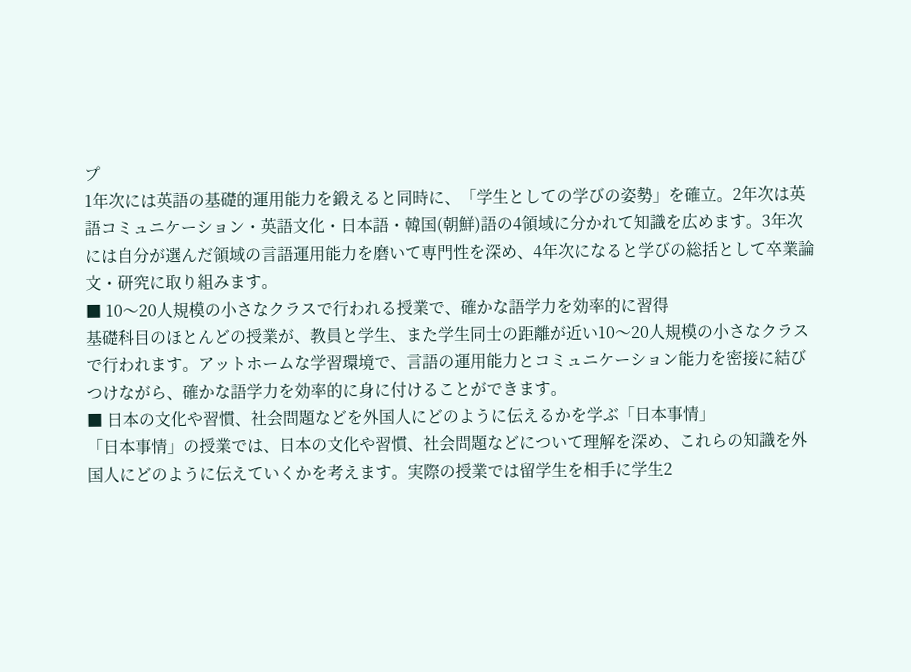プ
1年次には英語の基礎的運用能力を鍛えると同時に、「学生としての学びの姿勢」を確立。2年次は英語コミュニケーション・英語文化・日本語・韓国(朝鮮)語の4領域に分かれて知識を広めます。3年次には自分が選んだ領域の言語運用能力を磨いて専門性を深め、4年次になると学びの総括として卒業論文・研究に取り組みます。
■ 10〜20人規模の小さなクラスで行われる授業で、確かな語学力を効率的に習得
基礎科目のほとんどの授業が、教員と学生、また学生同士の距離が近い10〜20人規模の小さなクラスで行われます。アットホームな学習環境で、言語の運用能力とコミュニケーション能力を密接に結びつけながら、確かな語学力を効率的に身に付けることができます。
■ 日本の文化や習慣、社会問題などを外国人にどのように伝えるかを学ぶ「日本事情」
「日本事情」の授業では、日本の文化や習慣、社会問題などについて理解を深め、これらの知識を外国人にどのように伝えていくかを考えます。実際の授業では留学生を相手に学生2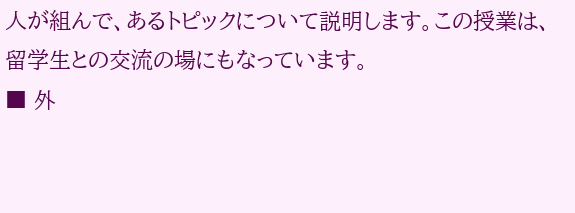人が組んで、あるトピックについて説明します。この授業は、留学生との交流の場にもなっています。
■ 外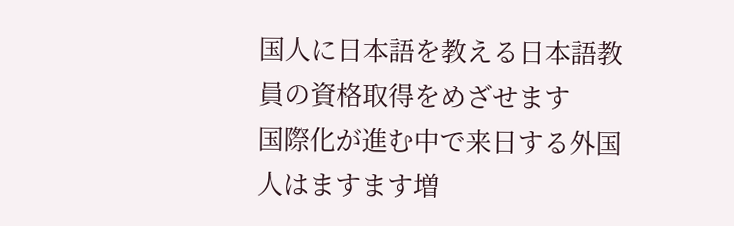国人に日本語を教える日本語教員の資格取得をめざせます
国際化が進む中で来日する外国人はますます増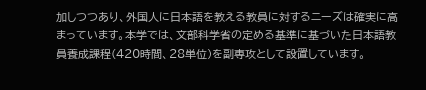加しつつあり、外国人に日本語を教える教員に対するニーズは確実に高まっています。本学では、文部科学省の定める基準に基づいた日本語教員養成課程(420時間、28単位)を副専攻として設置しています。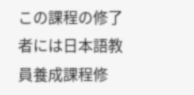この課程の修了者には日本語教員養成課程修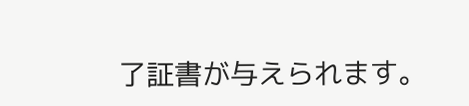了証書が与えられます。